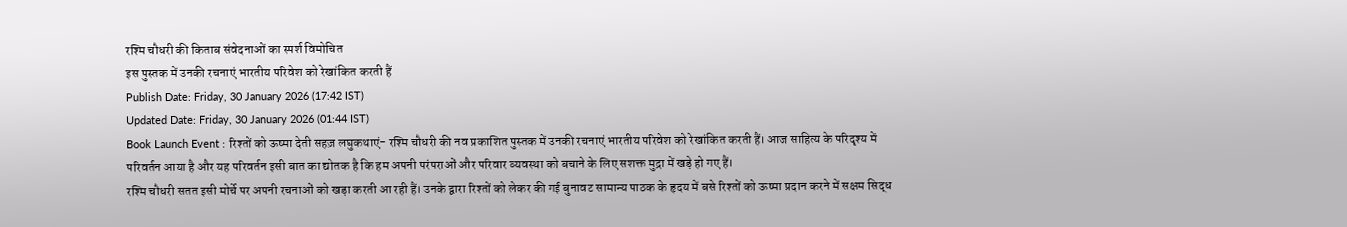रश्मि चौधरी की किताब संवेदनाओं का स्पर्श विमोचित
इस पुस्तक में उनकी रचनाएं भारतीय परिवेश को रेखांकित करती हैं
Publish Date: Friday, 30 January 2026 (17:42 IST)
Updated Date: Friday, 30 January 2026 (01:44 IST)
Book Launch Event : रिश्तों को ऊष्मा देती सहज़ लघुकथाएं- रश्मि चौधरी की नव प्रकाशित पुस्तक में उनकी रचनाएं भारतीय परिवेश को रेखांकित करती हैं। आज साहित्य के परिदृश्य में परिवर्तन आया है और यह परिवर्तन इसी बात का द्योतक है कि हम अपनी परंपराओं और परिवार व्यवस्था को बचाने के लिए सशक्त मुद्रा में खड़े हो गए हैं।
रश्मि चौधरी सतत इसी मोर्चे पर अपनी रचनाओं को खड़ा करती आ रही हैं। उनके द्वारा रिश्तों को लेकर की गई बुनावट सामान्य पाठक के हृदय में बसे रिश्तों को ऊष्मा प्रदान करने में सक्षम सिद्ध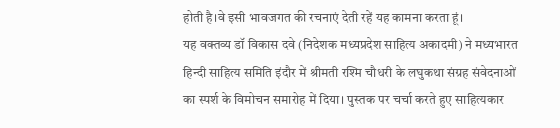होती है।वे इसी भावजगत की रचनाएं देती रहें यह कामना करता हूं।
यह वक्तव्य डॉ विकास दवे (निदेशक मध्यप्रदेश साहित्य अकादमी) ने मध्यभारत हिन्दी साहित्य समिति इंदौर में श्रीमती रश्मि चौधरी के लघुकथा संग्रह संवेदनाओं का स्पर्श के विमोचन समारोह में दिया। पुस्तक पर चर्चा करते हुए साहित्यकार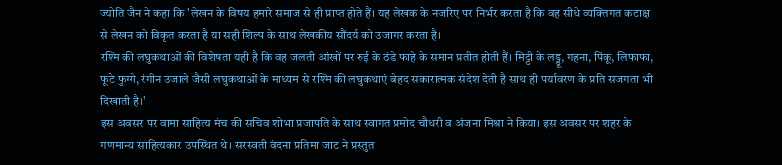ज्योति जैन ने कहा कि 'लेखन के विषय हमारे समाज से ही प्राप्त होते हैं। यह लेखक के नजरिए पर निर्भर करता है कि वह सीधे व्यक्तिगत कटाक्ष से लेखन को विकृत करता है या सही शिल्प के साथ लेखकीय सौंदर्य को उजागर करता है।
रश्मि की लघुकथाओं की विशेषता यही है कि वह जलती आंखों पर रुई के ठंडे फाहे के समान प्रतीत होती हैं। मिट्टी के लड्डू, गहना, पिंकू, लिफाफा, फूटे फुग्गे, रंगीन उजाले जैसी लघुकथाओं के माध्यम से रश्मि की लघुकथाएं बेहद सकारात्मक संदेश देती है साथ ही पर्यावरण के प्रति सजगता भी दिखाती है।'
इस अवसर पर वामा साहित्य मंच की सचिव शोभा प्रजापति के साथ स्वागत प्रमोद चौधरी व अंजना मिश्रा ने किया। इस अवसर पर शहर के गणमान्य साहित्यकार उपस्थित थे। सरस्वती वंदना प्रतिमा जाट ने प्रस्तुत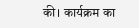की। कार्यक्रम का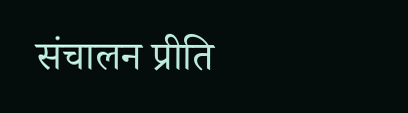संचालन प्रीति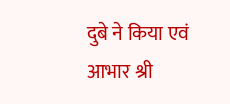दुबे ने किया एवं आभार श्री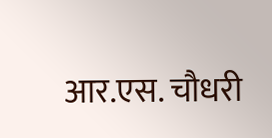आर.एस. चौधरी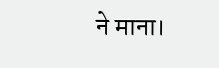ने माना।